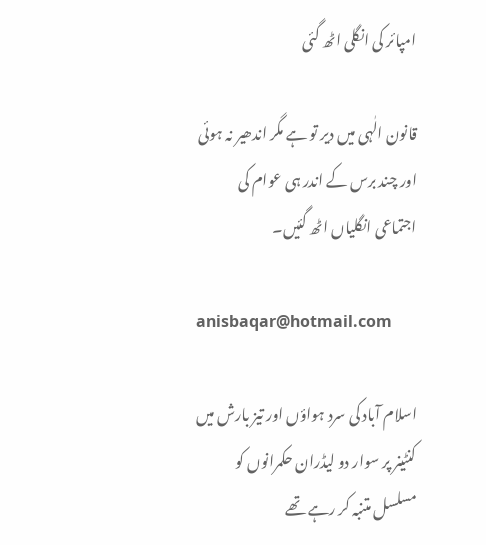امپائر کی انگلی اٹھ گئی

قانون الٰہی میں دیر تو ہے مگر اندھیر نہ ہوئی اور چند برس کے اندر ہی عوام کی اجتماعی انگلیاں اٹھ گئیں۔

anisbaqar@hotmail.com

اسلام آباد کی سرد ہواؤں اور تیز بارش میں کنٹینر پر سوار دو لیڈران حکمرانوں کو مسلسل متنبہ کر رہے تھے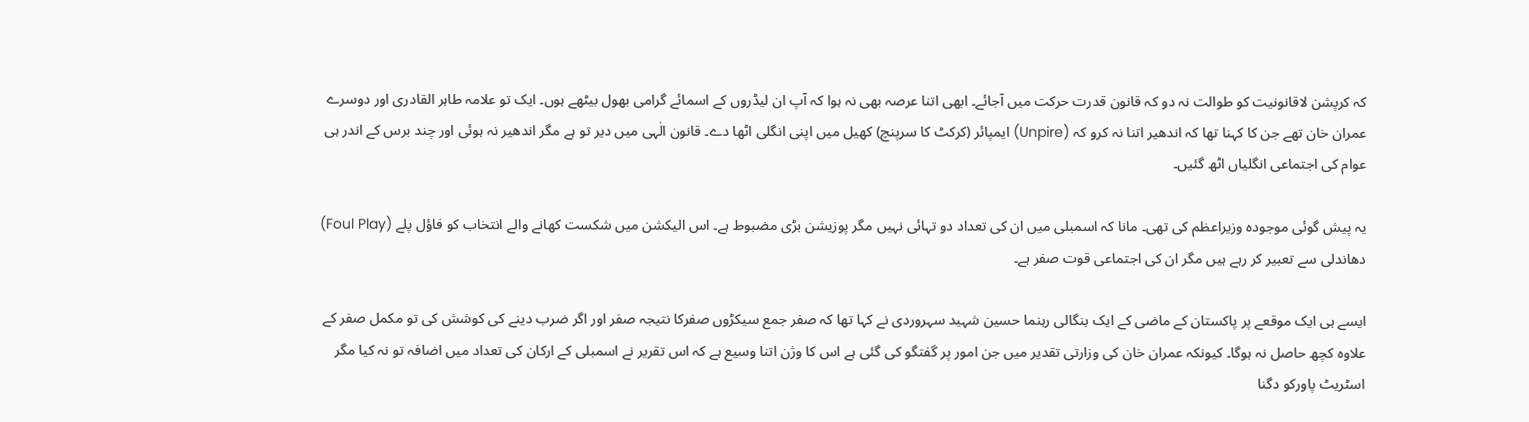کہ کرپشن لاقانونیت کو طوالت نہ دو کہ قانون قدرت حرکت میں آجائے۔ ابھی اتنا عرصہ بھی نہ ہوا کہ آپ ان لیڈروں کے اسمائے گرامی بھول بیٹھے ہوں۔ ایک تو علامہ طاہر القادری اور دوسرے عمران خان تھے جن کا کہنا تھا کہ اندھیر اتنا نہ کرو کہ (Unpire) ایمپائر (کرکٹ کا سرپنچ) کھیل میں اپنی انگلی اٹھا دے۔ قانون الٰہی میں دیر تو ہے مگر اندھیر نہ ہوئی اور چند برس کے اندر ہی عوام کی اجتماعی انگلیاں اٹھ گئیں۔

یہ پیش گوئی موجودہ وزیراعظم کی تھی۔ مانا کہ اسمبلی میں ان کی تعداد دو تہائی نہیں مگر پوزیشن بڑی مضبوط ہے۔ اس الیکشن میں شکست کھانے والے انتخاب کو فاؤل پلے (Foul Play) دھاندلی سے تعبیر کر رہے ہیں مگر ان کی اجتماعی قوت صفر ہے۔

ایسے ہی ایک موقعے پر پاکستان کے ماضی کے ایک بنگالی رہنما حسین شہید سہروردی نے کہا تھا کہ صفر جمع سیکڑوں صفرکا نتیجہ صفر اور اگر ضرب دینے کی کوشش کی تو مکمل صفر کے علاوہ کچھ حاصل نہ ہوگا۔ کیونکہ عمران خان کی وزارتی تقدیر میں جن امور پر گفتگو کی گئی ہے اس کا وژن اتنا وسیع ہے کہ اس تقریر نے اسمبلی کے ارکان کی تعداد میں اضافہ تو نہ کیا مگر اسٹریٹ پاورکو دگنا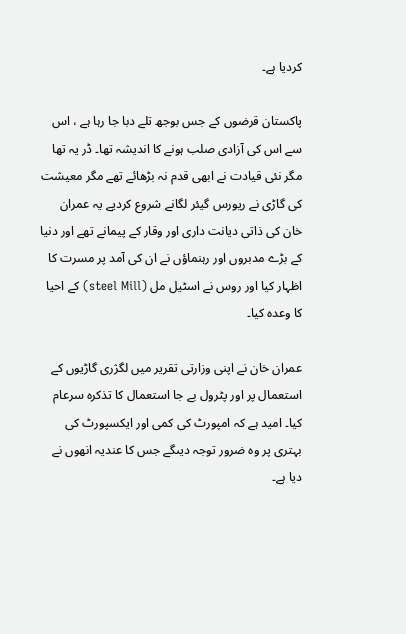کردیا ہے۔

پاکستان قرضوں کے جس بوجھ تلے دبا جا رہا ہے ، اس سے اس کی آزادی صلب ہونے کا اندیشہ تھا۔ ڈر یہ تھا مگر نئی قیادت نے ابھی قدم نہ بڑھائے تھے مگر معیشت کی گاڑی نے ریورس گیئر لگانے شروع کردیے یہ عمران خان کی ذاتی دیانت داری اور وقار کے پیمانے تھے اور دنیا کے بڑے مدبروں اور رہنماؤں نے ان کی آمد پر مسرت کا اظہار کیا اور روس نے اسٹیل مل (steel Mill) کے احیا کا وعدہ کیا۔

عمران خان نے اپنی وزارتی تقریر میں لگژری گاڑیوں کے استعمال پر اور پٹرول بے جا استعمال کا تذکرہ سرعام کیا۔ امید ہے کہ امپورٹ کی کمی اور ایکسپورٹ کی بہتری پر وہ ضرور توجہ دیںگے جس کا عندیہ انھوں نے دیا ہے۔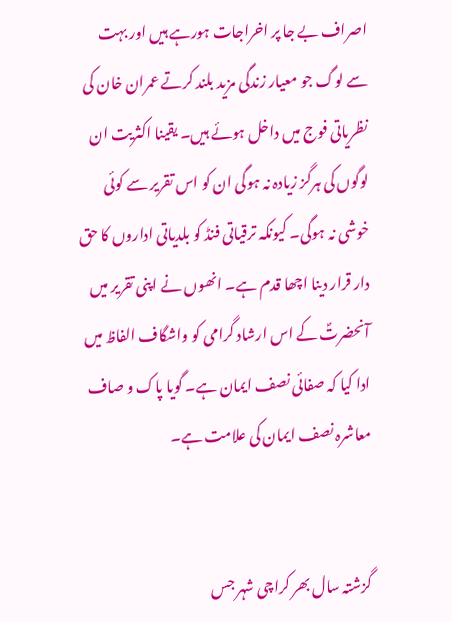اصراف بے جا پر اخراجات ہورہے ہیں اور بہت سے لوگ جو معیار زندگی مزید بلند کرتے عمران خان کی نظریاتی فوج میں داخل ہوئے ہیں۔ یقینا اکثریت ان لوگوں کی ہرگز زیادہ نہ ہوگی ان کو اس تقریر سے کوئی خوشی نہ ہوگی۔ کیونکہ ترقیاتی فنڈ کو بلدیاتی اداروں کا حق دار قرار دینا اچھا قدم ہے۔ انھوں نے اپنی تقریر میں آنحضرتؐ کے اس ارشاد گرامی کو واشگاف الفاظ میں ادا کیا کہ صفائی نصف ایمان ہے۔ گویا پاک و صاف معاشرہ نصف ایمان کی علامت ہے۔


گزشتہ سال بھر کراچی شہر جس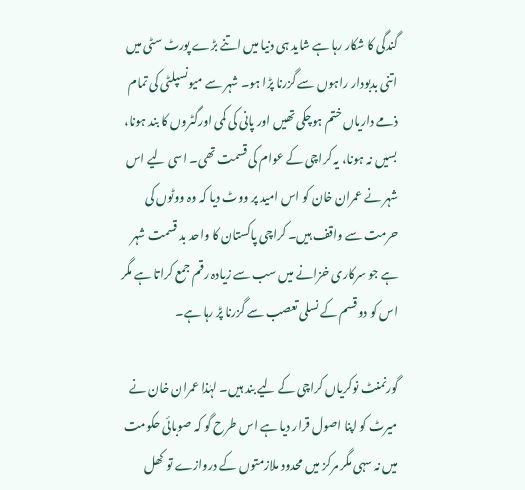گندگی کا شکار رہا ہے شاید ہی دنیا میں اتنے بڑے پورٹ سٹی میں اتنی بدبودار راہوں سے گزرنا پڑا ہو۔ شہر سے میونسپلٹی کی تمام ذمے داریاں ختم ہوچکی تھیں اور پانی کی کمی اورگٹروں کا بند ہونا، بسیں نہ ہونا، یہ کراچی کے عوام کی قسمت تھی۔ اسی لیے اس شہر نے عمران خان کو اس امید پر ووٹ دیا کہ وہ ووٹوں کی حرمت سے واقف ہیں۔ کراچی پاکستان کا واحد بد قسمت شہر ہے جو سرکاری خزانے میں سب سے زیادہ رقم جمع کراتا ہے مگر اس کو دو قسم کے نسلی تعصب سے گزرنا پڑ رہا ہے۔

گورنمنٹ نوکریاں کراچی کے لیے بند ہیں۔ لہٰذا عمران خان نے میرٹ کو اپنا اصول قرار دیا ہے اس طرح گو کہ صوبائی حکومت میں نہ سہی مگر مرکز میں محدود ملازمتوں کے دروازے تو کھل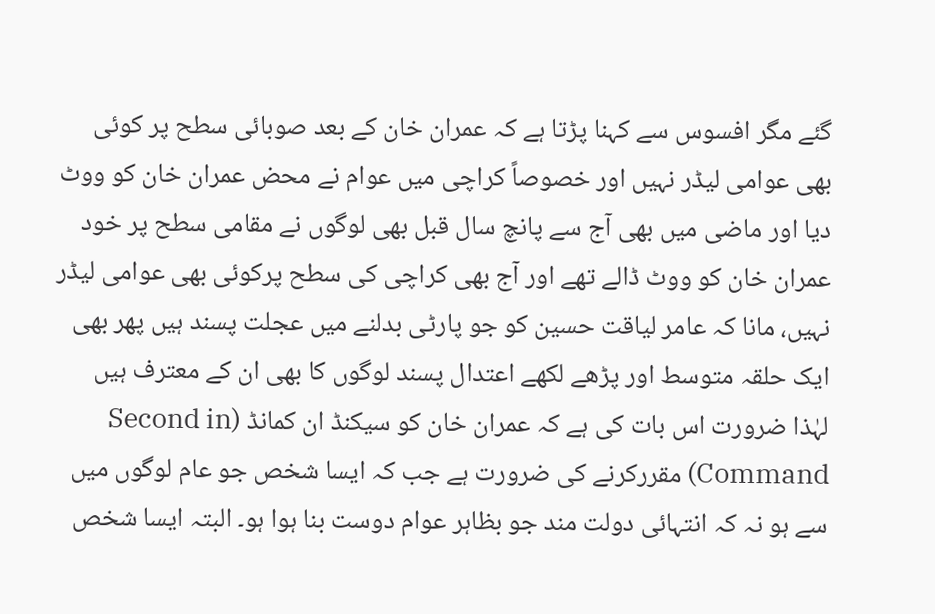گئے مگر افسوس سے کہنا پڑتا ہے کہ عمران خان کے بعد صوبائی سطح پر کوئی بھی عوامی لیڈر نہیں اور خصوصاً کراچی میں عوام نے محض عمران خان کو ووٹ دیا اور ماضی میں بھی آج سے پانچ سال قبل بھی لوگوں نے مقامی سطح پر خود عمران خان کو ووٹ ڈالے تھے اور آج بھی کراچی کی سطح پرکوئی بھی عوامی لیڈر نہیں، مانا کہ عامر لیاقت حسین کو جو پارٹی بدلنے میں عجلت پسند ہیں پھر بھی ایک حلقہ متوسط اور پڑھے لکھے اعتدال پسند لوگوں کا بھی ان کے معترف ہیں لہٰذا ضرورت اس بات کی ہے کہ عمران خان کو سیکنڈ ان کمانڈ (Second in Command) مقررکرنے کی ضرورت ہے جب کہ ایسا شخص جو عام لوگوں میں سے ہو نہ کہ انتہائی دولت مند جو بظاہر عوام دوست بنا ہوا ہو۔ البتہ ایسا شخص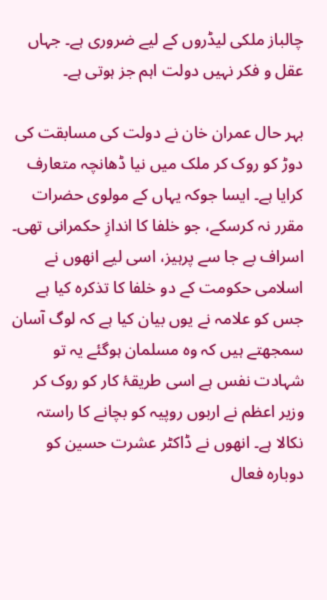چالباز ملکی لیڈروں کے لیے ضروری ہے۔ جہاں عقل و فکر نہیں دولت اہم جز ہوتی ہے۔

بہر حال عمران خان نے دولت کی مسابقت کی دوڑ کو روک کر ملک میں نیا ڈھانچہ متعارف کرایا ہے۔ ایسا جوکہ یہاں کے مولوی حضرات مقرر نہ کرسکے، جو خلفا کا اندازِ حکمرانی تھی۔ اسراف بے جا سے پرہیز، اسی لیے انھوں نے اسلامی حکومت کے دو خلفا کا تذکرہ کیا ہے جس کو علامہ نے یوں بیان کیا ہے کہ لوگ آسان سمجھتے ہیں کہ وہ مسلمان ہوگئے یہ تو شہادت نفس ہے اسی طریقۂ کار کو روک کر وزیر اعظم نے اربوں روپیہ کو بچانے کا راستہ نکالا ہے۔ انھوں نے ڈاکٹر عشرت حسین کو دوبارہ فعال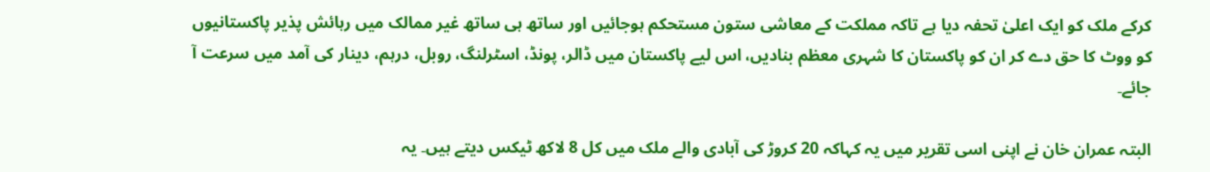کرکے ملک کو ایک اعلیٰ تحفہ دیا ہے تاکہ مملکت کے معاشی ستون مستحکم ہوجائیں اور ساتھ ہی ساتھ غیر ممالک میں رہائش پذیر پاکستانیوں کو ووٹ کا حق دے کر ان کو پاکستان کا شہری معظم بنادیں، اس لیے پاکستان میں ڈالر، پونڈ، اسٹرلنگ، روبل، درہم، دینار کی آمد میں سرعت آ جائے۔

البتہ عمران خان نے اپنی اسی تقریر میں یہ کہاکہ 20 کروڑ کی آبادی والے ملک میں کل 8 لاکھ ٹیکس دیتے ہیں۔ یہ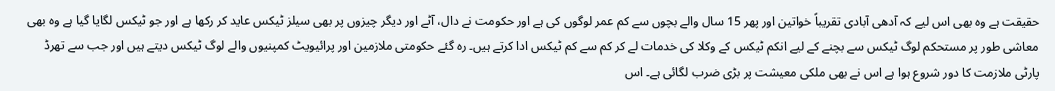حقیقت ہے وہ بھی اس لیے کہ آدھی آبادی تقریباً خواتین اور پھر 15 سال والے بچوں سے کم عمر لوگوں کی ہے اور حکومت نے دال، آٹے اور دیگر چیزوں پر بھی سیلز ٹیکس عاید کر رکھا ہے اور جو ٹیکس لگایا گیا ہے وہ بھی معاشی طور پر مستحکم لوگ ٹیکس سے بچنے کے لیے انکم ٹیکس کے وکلا کی خدمات لے کر کم سے کم ٹیکس ادا کرتے ہیں۔ رہ گئے حکومتی ملازمین اور پرائیویٹ کمپنیوں والے لوگ ٹیکس دیتے ہیں اور جب سے تھرڈ پارٹی ملازمت کا دور شروع ہوا ہے اس نے بھی ملکی معیشت پر بڑی ضرب لگائی ہے۔ اس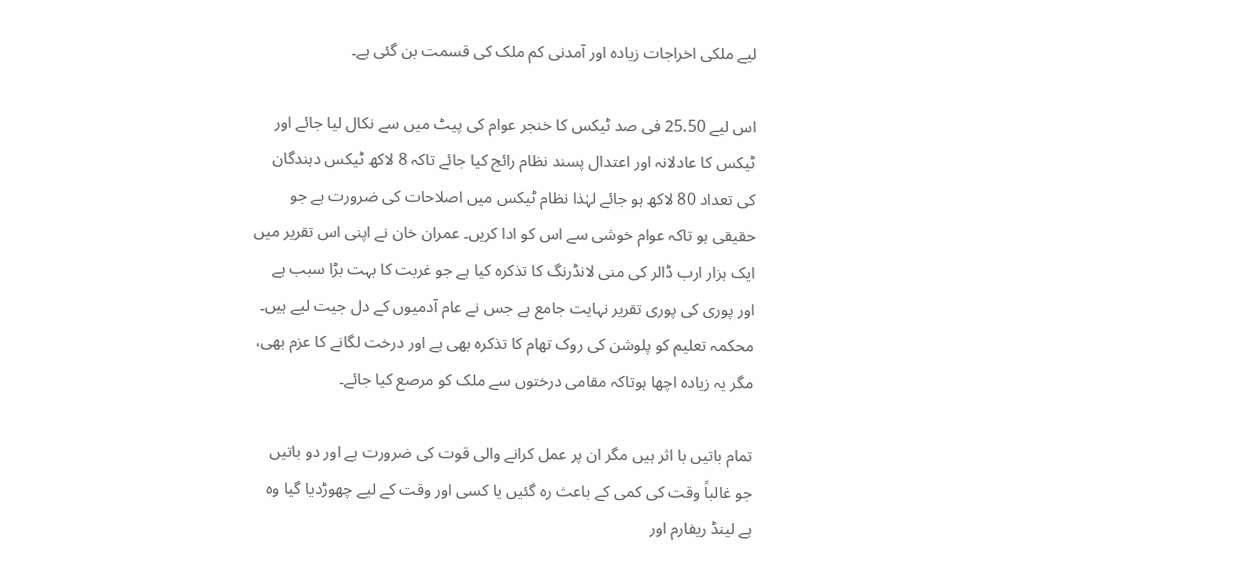لیے ملکی اخراجات زیادہ اور آمدنی کم ملک کی قسمت بن گئی ہے۔

اس لیے 25.50 فی صد ٹیکس کا خنجر عوام کی پیٹ میں سے نکال لیا جائے اور ٹیکس کا عادلانہ اور اعتدال پسند نظام رائج کیا جائے تاکہ 8 لاکھ ٹیکس دہندگان کی تعداد 80 لاکھ ہو جائے لہٰذا نظام ٹیکس میں اصلاحات کی ضرورت ہے جو حقیقی ہو تاکہ عوام خوشی سے اس کو ادا کریں۔ عمران خان نے اپنی اس تقریر میں ایک ہزار ارب ڈالر کی منی لانڈرنگ کا تذکرہ کیا ہے جو غربت کا بہت بڑا سبب ہے اور پوری کی پوری تقریر نہایت جامع ہے جس نے عام آدمیوں کے دل جیت لیے ہیں۔ محکمہ تعلیم کو پلوشن کی روک تھام کا تذکرہ بھی ہے اور درخت لگانے کا عزم بھی، مگر یہ زیادہ اچھا ہوتاکہ مقامی درختوں سے ملک کو مرصع کیا جائے۔

تمام باتیں با اثر ہیں مگر ان پر عمل کرانے والی قوت کی ضرورت ہے اور دو باتیں جو غالباً وقت کی کمی کے باعث رہ گئیں یا کسی اور وقت کے لیے چھوڑدیا گیا وہ ہے لینڈ ریفارم اور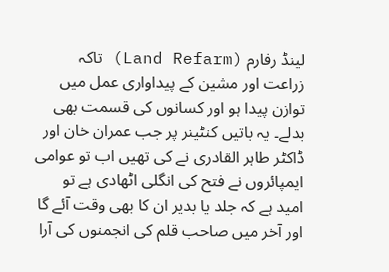لینڈ رفارم (Land Refarm) تاکہ زراعت اور مشین کے پیداواری عمل میں توازن پیدا ہو اور کسانوں کی قسمت بھی بدلے۔ یہ باتیں کنٹینر پر جب عمران خان اور ڈاکٹر طاہر القادری نے کی تھیں اب تو عوامی ایمپائروں نے فتح کی انگلی اٹھادی ہے تو امید ہے کہ جلد یا بدیر ان کا بھی وقت آئے گا اور آخر میں صاحب قلم کی انجمنوں کی آرا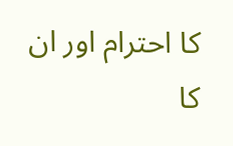کا احترام اور ان کا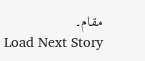مقام۔
Load Next Story